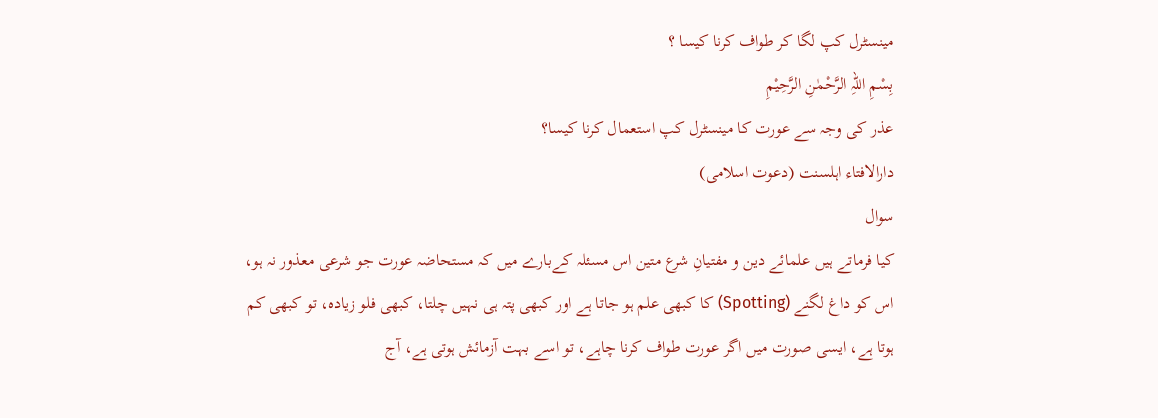مینسٹرل کپ لگا کر طواف کرنا کیسا ؟
بِسْمِ اللہِ الرَّحْمٰنِ الرَّحِيْمِ
عذر کی وجہ سے عورت کا مینسٹرل کپ استعمال کرنا کیسا؟
دارالافتاء اہلسنت (دعوت اسلامی)
سوال
کیا فرماتے ہیں علمائے دین و مفتیانِ شرع متین اس مسئلہ کےبارے میں کہ مستحاضہ عورت جو شرعی معذور نہ ہو، اس کو داغ لگنے (Spotting) کا کبھی علم ہو جاتا ہے اور کبھی پتہ ہی نہیں چلتا، کبھی فلو زیادہ، تو کبھی کم ہوتا ہے، ایسی صورت میں اگر عورت طواف کرنا چاہے، تو اسے بہت آزمائش ہوتی ہے، آج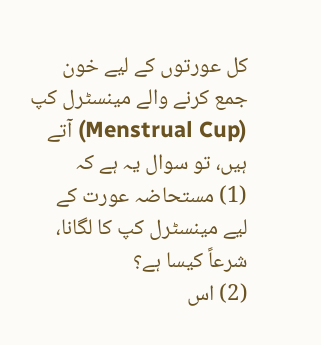کل عورتوں کے لیے خون جمع کرنے والے مینسٹرل کپ (Menstrual Cup) آتے ہیں، تو سوال یہ ہے کہ
(1) مستحاضہ عورت کے لیے مینسٹرل کپ کا لگانا، شرعاً کیسا ہے؟
(2) اس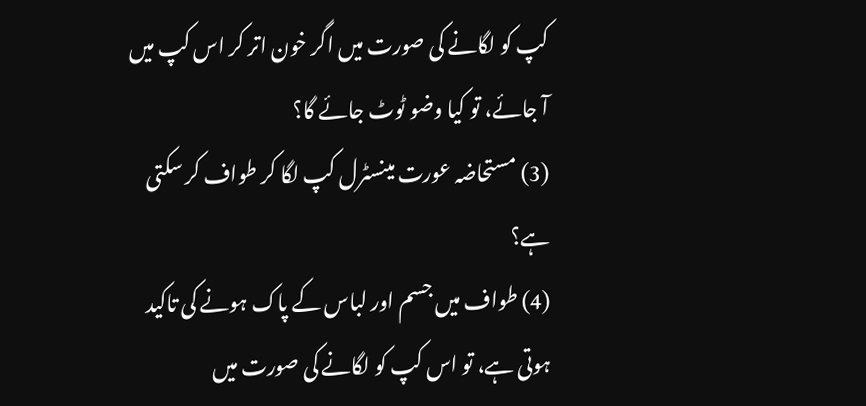کپ کو لگانے کی صورت میں اگر خون اتر کر اس کپ میں آ جائے، تو کیا وضو ٹوٹ جائے گا؟
(3) مستحاضہ عورت مینسٹرل کپ لگا کر طواف کر سکتی ہے؟
(4) طواف میں جسم اور لباس کے پاک ہونے کی تاکید ہوتی ہے، تو اس کپ کو لگانے کی صورت میں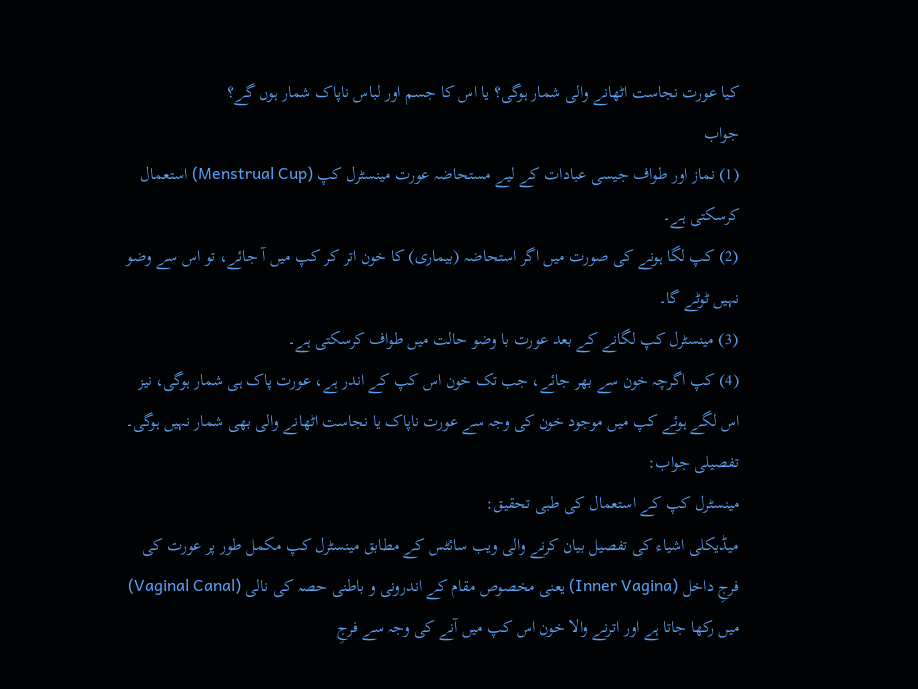کیا عورت نجاست اٹھانے والی شمار ہوگی؟ یا اس کا جسم اور لباس ناپاک شمار ہوں گے؟
جواب
(1) نماز اور طواف جیسی عبادات کے لیے مستحاضہ عورت مینسٹرل کپ (Menstrual Cup) استعمال کرسکتی ہے۔
(2) کپ لگا ہونے کی صورت میں اگر استحاضہ (بیماری) کا خون اتر کر کپ میں آ جائے، تو اس سے وضو نہیں ٹوٹے گا۔
(3) مینسٹرل کپ لگانے کے بعد عورت با وضو حالت میں طواف کرسکتی ہے۔
(4) کپ اگرچہ خون سے بھر جائے، جب تک خون اس کپ کے اندر ہے، عورت پاک ہی شمار ہوگی، نیز اس لگے ہوئے کپ میں موجود خون کی وجہ سے عورت ناپاک یا نجاست اٹھانے والی بھی شمار نہیں ہوگی۔
تفصیلی جواب:
مینسٹرل کپ کے استعمال کی طبی تحقیق:
میڈیکلی اشیاء کی تفصیل بیان کرنے والی ویب سائٹس کے مطابق مینسٹرل کپ مکمل طور پر عورت کی فرجِ داخل (Inner Vagina) یعنی مخصوص مقام کے اندرونی و باطنی حصہ کی نالی (Vaginal Canal) میں رکھا جاتا ہے اور اترنے والا خون اس کپ میں آنے کی وجہ سے فرجِ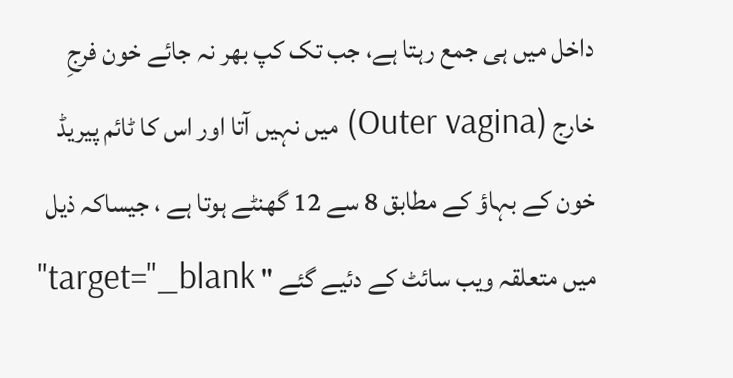داخل میں ہی جمع رہتا ہے، جب تک کپ بھر نہ جائے خون فرجِ خارج (Outer vagina) میں نہیں آتا اور اس کا ٹائم پیریڈ خون کے بہاؤ کے مطابق 8 سے 12 گھنٹے ہوتا ہے ، جیساکہ ذیل میں متعلقہ ویب سائٹ کے دئیے گئے " target="_blank"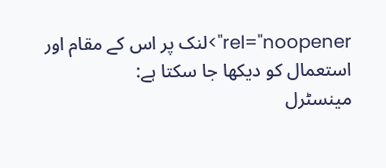rel="noopener">لنک پر اس کے مقام اور استعمال کو دیکھا جا سکتا ہے:
مینسٹرل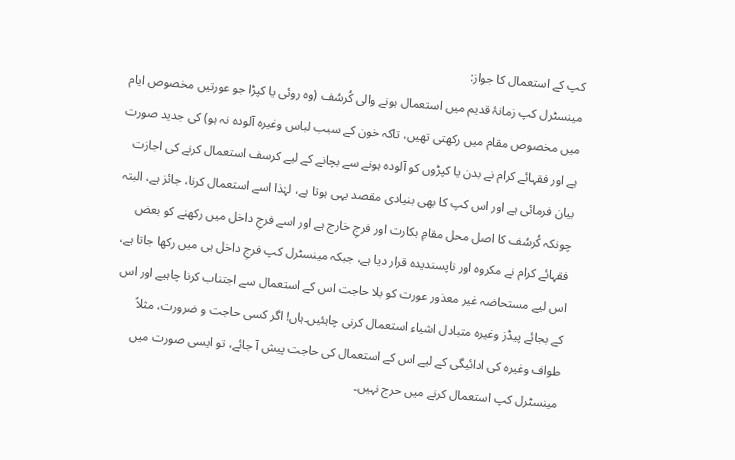کپ کے استعمال کا جواز:
مینسٹرل کپ زمانۂ قدیم میں استعمال ہونے والی کُرسُف (وہ روئی یا کپڑا جو عورتیں مخصوص ایام میں مخصوص مقام میں رکھتی تھیں، تاکہ خون کے سبب لباس وغیرہ آلودہ نہ ہو) کی جدید صورت ہے اور فقہائے کرام نے بدن یا کپڑوں کو آلودہ ہونے سے بچانے کے لیے کرسف استعمال کرنے کی اجازت بیان فرمائی ہے اور اس کپ کا بھی بنیادی مقصد یہی ہوتا ہے، لہٰذا اسے استعمال کرنا، جائز ہے، البتہ چونکہ کُرسُف کا اصل محل مقامِ بکارت اور فرجِ خارج ہے اور اسے فرجِ داخل میں رکھنے کو بعض فقہائے کرام نے مکروہ اور ناپسندیدہ قرار دیا ہے، جبکہ مینسٹرل کپ فرجِ داخل ہی میں رکھا جاتا ہے، اس لیے مستحاضہ غیر معذور عورت کو بلا حاجت اس کے استعمال سے اجتناب کرنا چاہیے اور اس کے بجائے پیڈز وغیرہ متبادل اشیاء استعمال کرنی چاہئیں۔ہاں! اگر کسی حاجت و ضرورت، مثلاً طواف وغیرہ کی ادائیگی کے لیے اس کے استعمال کی حاجت پیش آ جائے، تو ایسی صورت میں مینسٹرل کپ استعمال کرنے میں حرج نہیں۔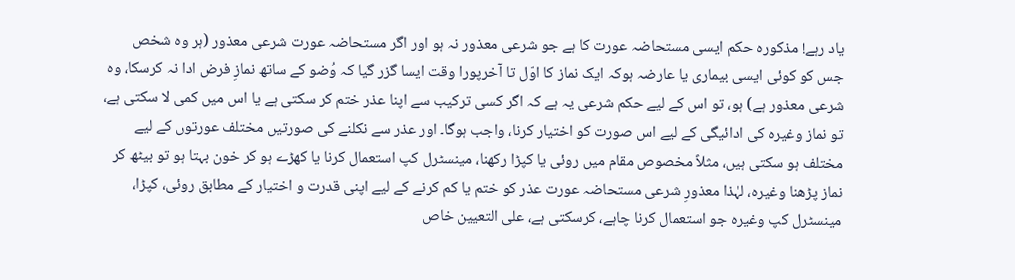یاد رہے! مذکورہ حکم ایسی مستحاضہ عورت کا ہے جو شرعی معذور نہ ہو اور اگر مستحاضہ عورت شرعی معذور (ہر وہ شخص جس کو کوئی ایسی بیماری یا عارضہ ہوکہ ایک نماز کا اوّل تا آخرپورا وقت ایسا گزر گیا کہ وُضو کے ساتھ نمازِ فرض ادا نہ کرسکا، وہ شرعی معذور ہے) ہو، تو اس کے لیے حکم شرعی یہ ہے کہ اگر کسی ترکیب سے اپنا عذر ختم کر سکتی ہے یا اس میں کمی لا سکتی ہے، تو نماز وغیرہ کی ادائیگی کے لیے اس صورت کو اختیار کرنا، واجب ہوگا۔ اور عذر سے نکلنے کی صورتیں مختلف عورتوں کے لیے مختلف ہو سکتی ہیں، مثلاً مخصوص مقام میں روئی یا کپڑا رکھنا، مینسٹرل کپ استعمال کرنا یا کھڑے ہو کر خون بہتا ہو تو بیٹھ کر نماز پڑھنا وغیرہ، لہٰذا معذورِ شرعی مستحاضہ عورت عذر کو ختم یا کم کرنے کے لیے اپنی قدرت و اختیار کے مطابق روئی، کپڑا، مینسٹرل کپ وغیرہ جو استعمال کرنا چاہے، کرسکتی ہے، علی التعیین خاص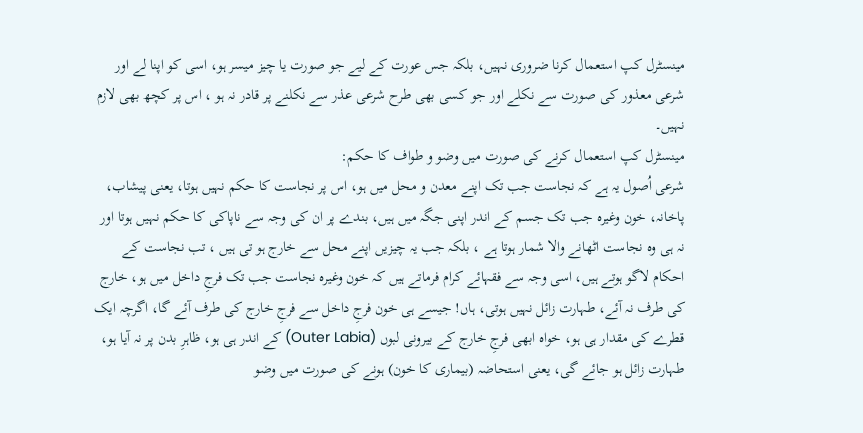مینسٹرل کپ استعمال کرنا ضروری نہیں، بلکہ جس عورت کے لیے جو صورت یا چیز میسر ہو، اسی کو اپنا لے اور شرعی معذور کی صورت سے نکلے اور جو کسی بھی طرح شرعی عذر سے نکلنے پر قادر نہ ہو ، اس پر کچھ بھی لازم نہیں۔
مینسٹرل کپ استعمال کرنے کی صورت میں وضو و طواف کا حکم:
شرعی اُصول یہ ہے کہ نجاست جب تک اپنے معدن و محل میں ہو، اس پر نجاست کا حکم نہیں ہوتا، یعنی پیشاب، پاخانہ، خون وغیرہ جب تک جسم کے اندر اپنی جگہ میں ہیں، بندے پر ان کی وجہ سے ناپاکی کا حکم نہیں ہوتا اور نہ ہی وہ نجاست اٹھانے والا شمار ہوتا ہے ، بلکہ جب یہ چیزیں اپنے محل سے خارج ہو تی ہیں ، تب نجاست کے احکام لاگو ہوتے ہیں، اسی وجہ سے فقہائے کرام فرماتے ہیں کہ خون وغیرہ نجاست جب تک فرجِ داخل میں ہو، خارج کی طرف نہ آئے، طہارت زائل نہیں ہوتی، ہاں! جیسے ہی خون فرجِ داخل سے فرجِ خارج کی طرف آئے گا، اگرچہ ایک قطرے کی مقدار ہی ہو، خواہ ابھی فرجِ خارج کے بیرونی لبوں (Outer Labia) کے اندر ہی ہو، ظاہرِ بدن پر نہ آیا ہو، طہارت زائل ہو جائے گی، یعنی استحاضہ (بیماری کا خون) ہونے کی صورت میں وضو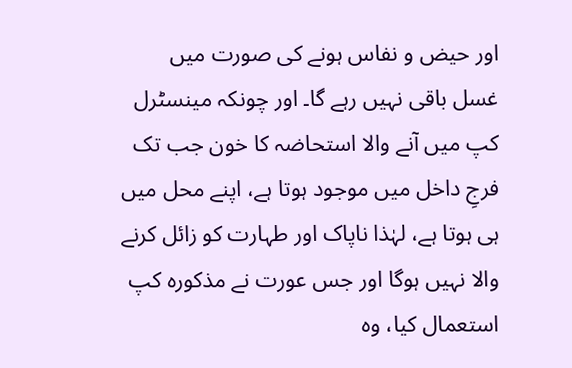اور حیض و نفاس ہونے کی صورت میں غسل باقی نہیں رہے گا۔ اور چونکہ مینسٹرل کپ میں آنے والا استحاضہ کا خون جب تک فرجِ داخل میں موجود ہوتا ہے، اپنے محل میں ہی ہوتا ہے، لہٰذا ناپاک اور طہارت کو زائل کرنے والا نہیں ہوگا اور جس عورت نے مذکورہ کپ استعمال کیا، وہ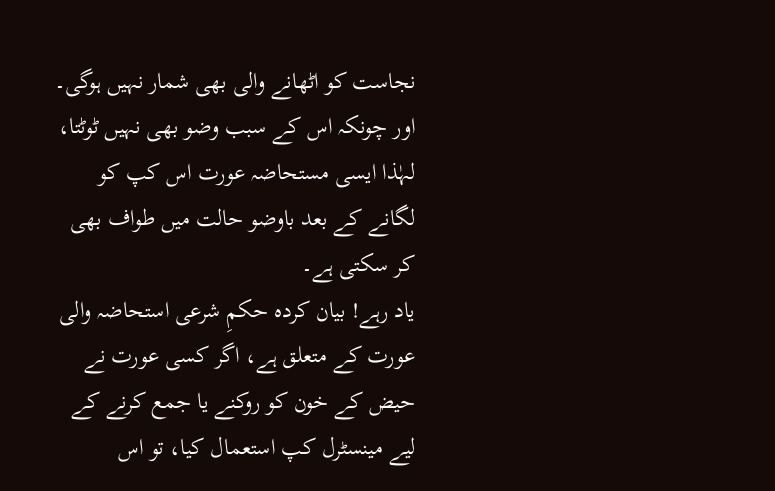نجاست کو اٹھانے والی بھی شمار نہیں ہوگی۔ اور چونکہ اس کے سبب وضو بھی نہیں ٹوٹتا، لہٰذا ایسی مستحاضہ عورت اس کپ کو لگانے کے بعد باوضو حالت میں طواف بھی کر سکتی ہے۔
یاد رہے! بیان کردہ حکمِ شرعی استحاضہ والی عورت کے متعلق ہے، اگر کسی عورت نے حیض کے خون کو روکنے یا جمع کرنے کے لیے مینسٹرل کپ استعمال کیا، تو اس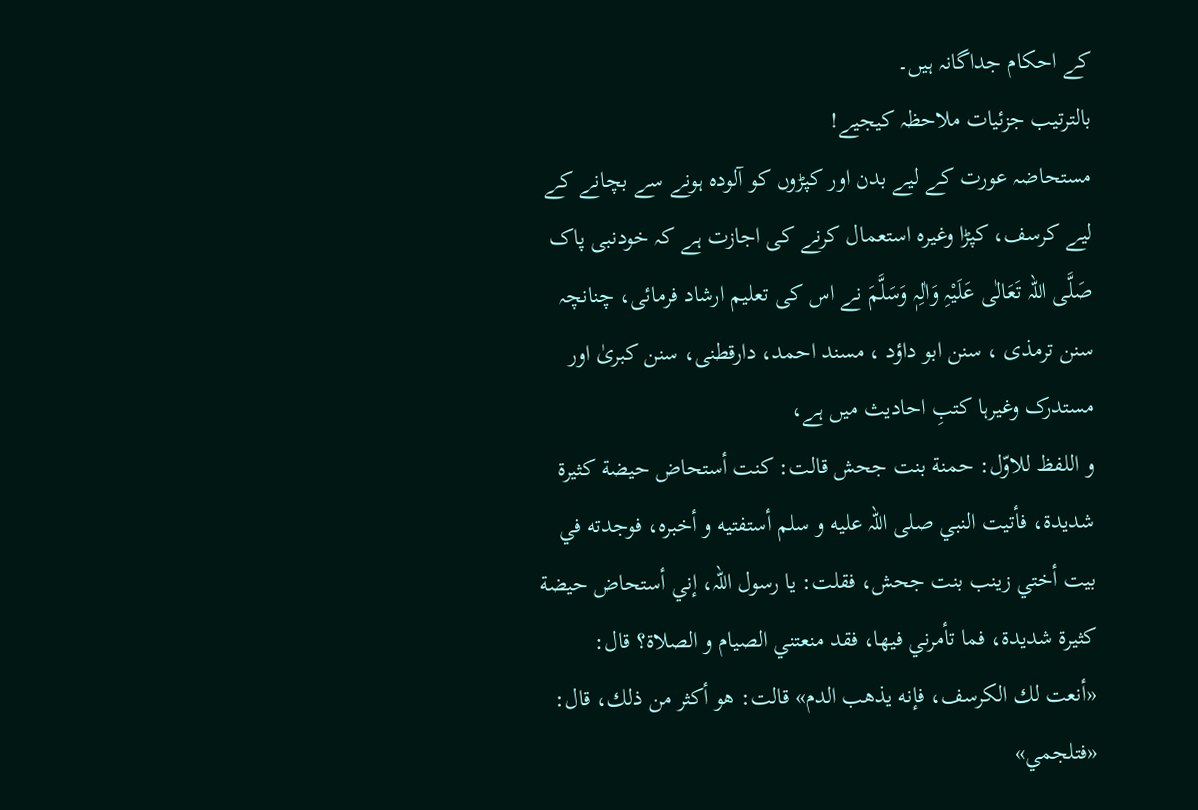کے احکام جداگانہ ہیں۔
بالترتیب جزئیات ملاحظہ کیجیے!
مستحاضہ عورت کے لیے بدن اور کپڑوں کو آلودہ ہونے سے بچانے کے لیے کرسف، کپڑا وغیرہ استعمال کرنے کی اجازت ہے کہ خودنبی پاک صَلَّی اللہ تَعَالٰی عَلَیْہِ وَاٰلِہٖ وَسَلَّمَ نے اس کی تعلیم ارشاد فرمائی، چنانچہ سنن ترمذی ، سنن ابو داؤد ، مسند احمد، دارقطنی، سنن کبریٰ اور مستدرک وغیرہا کتبِ احادیث میں ہے،
و اللفظ للاوّل: حمنة بنت جحش قالت: كنت أستحاض حيضة كثيرة شديدة، فأتيت النبي صلى اللہ عليه و سلم أستفتيه و أخبره، فوجدته في بيت أختي زينب بنت جحش، فقلت: يا رسول اللہ، إني أستحاض حيضة كثيرة شديدة، فما تأمرني فيها، فقد منعتني الصيام و الصلاة؟ قال: «أنعت لك الكرسف، فإنه يذهب الدم» قالت: هو أكثر من ذلك، قال: «فتلجمي»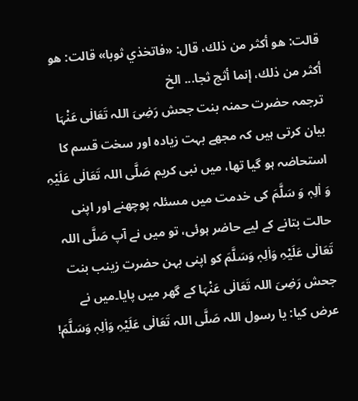قالت: هو أكثر من ذلك، قال: «فاتخذي ثوبا» قالت: هو أكثر من ذلك، إنما أثج ثجا... الخ
ترجمہ حضرت حمنہ بنت جحش رَضِیَ اللہ تَعَالٰی عَنْہَا بیان کرتی ہیں کہ مجھے بہت زیادہ اور سخت قسم کا استحاضہ ہو گیا تھا، میں نبی کریم صَلَّی اللہ تَعَالٰی عَلَیْہِ وَ اٰلِہٖ وَ سَلَّمَ کی خدمت میں مسئلہ پوچھنے اور اپنی حالت بتانے کے لیے حاضر ہوئی، تو میں نے آپ صَلَّی اللہ تَعَالٰی عَلَیْہِ وَاٰلِہٖ وَسَلَّمَ کو اپنی بہن حضرت زینب بنت جحش رَضِیَ اللہ تَعَالٰی عَنْہَا کے گھر میں پایا۔میں نے عرض کیا: یا رسول اللہ صَلَّی اللہ تَعَالٰی عَلَیْہِ وَاٰلِہٖ وَسَلَّمَ!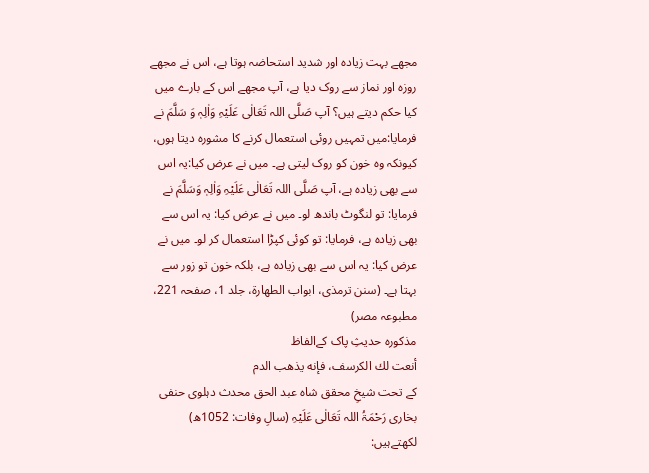مجھے بہت زیادہ اور شدید استحاضہ ہوتا ہے، اس نے مجھے روزہ اور نماز سے روک دیا ہے، آپ مجھے اس کے بارے میں کیا حکم دیتے ہیں؟ آپ صَلَّی اللہ تَعَالٰی عَلَیْہِ وَاٰلِہٖ وَ سَلَّمَ نے فرمایا:میں تمہیں روئی استعمال کرنے کا مشورہ دیتا ہوں، کیونکہ وہ خون کو روک لیتی ہے۔ میں نے عرض کیا:یہ اس سے بھی زیادہ ہے، آپ صَلَّی اللہ تَعَالٰی عَلَیْہِ وَاٰلِہٖ وَسَلَّمَ نے فرمایا: تو لنگوٹ باندھ لو۔ میں نے عرض کیا: یہ اس سے بھی زیادہ ہے، فرمایا: تو کوئی کپڑا استعمال کر لو۔ میں نے عرض کیا: یہ اس سے بھی زیادہ ہے، بلکہ خون تو زور سے بہتا ہے۔ (سنن ترمذی، ابواب الطھارۃ، جلد 1، صفحہ 221، مطبوعہ مصر)
مذکورہ حدیثِ پاک کےالفاظ
أنعت لك الكرسف، فإنه يذهب الدم
کے تحت شیخِ محقق شاہ عبد الحق محدث دہلوی حنفی بخاری رَحْمَۃُ اللہ تَعَالٰی عَلَیْہِ (سالِ وفات: 1052ھ) لکھتےہیں: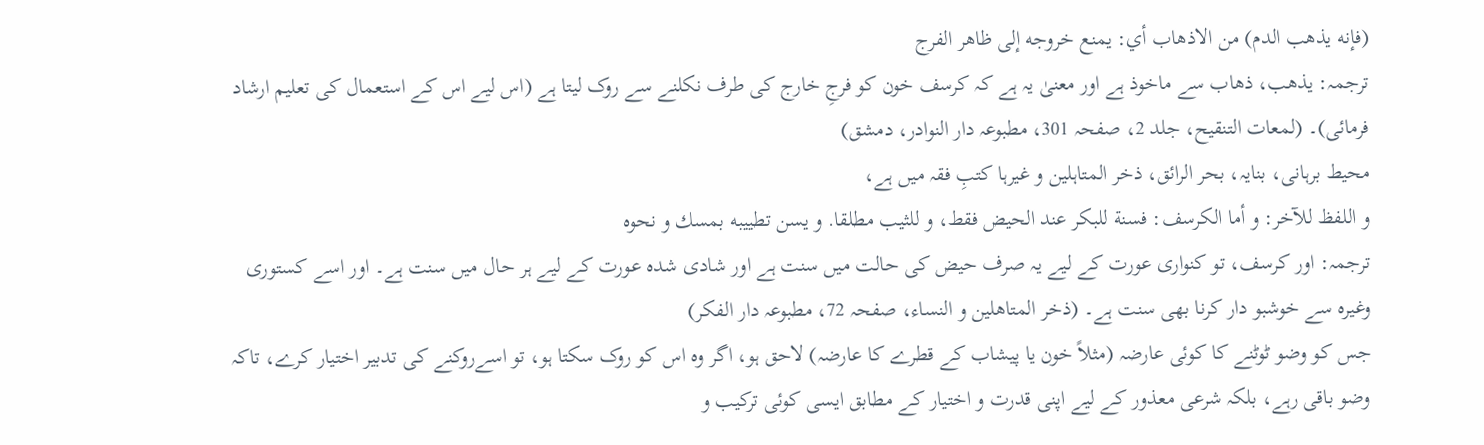(فإنه يذهب الدم) من الاذهاب أي: يمنع خروجه إلى ظاهر الفرج
ترجمہ: یذھب، ذھاب سے ماخوذ ہے اور معنیٰ یہ ہے کہ کرسف خون کو فرجِ خارج کی طرف نکلنے سے روک لیتا ہے (اس لیے اس کے استعمال کی تعلیم ارشاد فرمائی)۔ (لمعات التنقیح، جلد 2، صفحہ 301، مطبوعہ دار النوادر، دمشق)
محیط برہانی، بنایہ، بحر الرائق، ذخر المتاہلین و غیرہا کتبِ فقہ میں ہے،
و اللفظ للآخر: و أما الكرسف: فسنة للبكر عند الحيض فقط، و للثيب مطلقا. و يسن تطييبه بمسك و نحوه
ترجمہ: اور کرسف، تو کنواری عورت کے لیے یہ صرف حیض کی حالت میں سنت ہے اور شادی شدہ عورت کے لیے ہر حال میں سنت ہے۔ اور اسے کستوری وغیرہ سے خوشبو دار کرنا بھی سنت ہے۔ (ذخر المتاھلین و النساء، صفحہ 72، مطبوعہ دار الفکر)
جس کو وضو ٹوٹنے کا کوئی عارضہ (مثلاً خون یا پیشاب کے قطرے کا عارضہ) لاحق ہو، اگر وہ اس کو روک سکتا ہو، تو اسےروکنے کی تدبیر اختیار کرے، تاکہ وضو باقی رہے، بلکہ شرعی معذور کے لیے اپنی قدرت و اختیار کے مطابق ایسی کوئی ترکیب و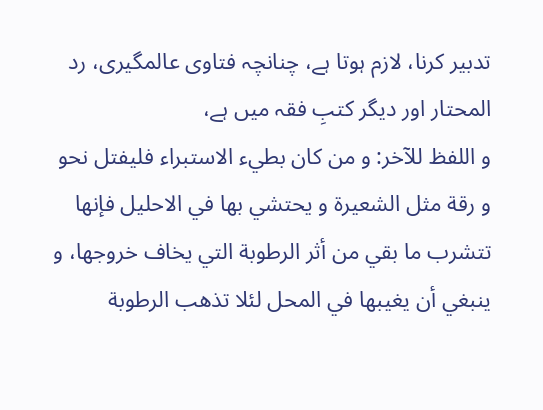تدبیر کرنا، لازم ہوتا ہے، چنانچہ فتاوی عالمگیری، رد المحتار اور دیگر کتبِ فقہ میں ہے،
و اللفظ للآخر: و من كان بطيء الاستبراء فليفتل نحو و رقة مثل الشعيرة و يحتشي بها في الاحليل فإنها تتشرب ما بقي من أثر الرطوبة التي يخاف خروجها، و ينبغي أن يغيبها في المحل لئلا تذهب الرطوبة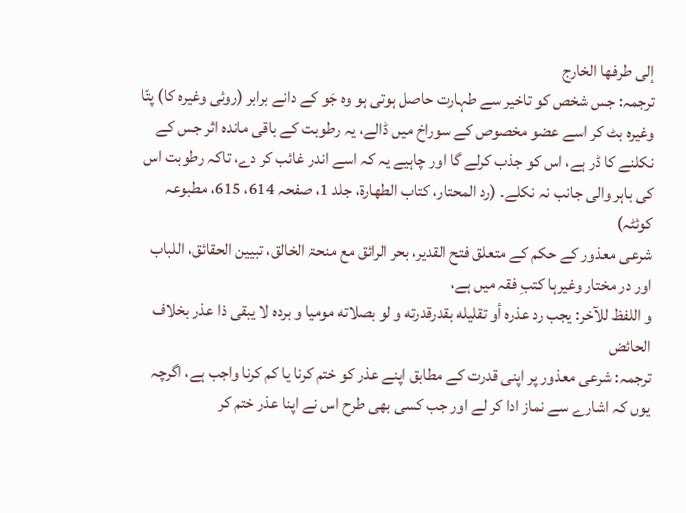إلى طرفها الخارج
ترجمہ: جس شخص کو تاخیر سے طہارت حاصل ہوتی ہو وہ جَو کے دانے برابر (روئی وغیرہ کا) پتّا وغیرہ بٹ کر اسے عضو مخصوص کے سوراخ میں ڈالے، یہ رطوبت کے باقی ماندہ اثر جس کے نکلنے کا ڈر ہے، اس کو جذب کرلے گا اور چاہیے یہ کہ اسے اندر غائب کر دے، تاکہ رطوبت اس کی باہر والی جانب نہ نکلے۔ (رد المحتار، کتاب الطھارۃ، جلد 1، صفحہ 614، 615، مطبوعہ کوئٹہ)
شرعی معذور کے حکم کے متعلق فتح القدیر، بحر الرائق مع منحۃ الخالق، تبیین الحقائق، اللباب اور در مختار وغیرہا کتبِ فقہ میں ہے،
و اللفظ للآخر: يجب رد عذره أو تقليله بقدرقدرته و لو بصلاته موميا و برده لا يبقى ذا عذر بخلاف الحائض
ترجمہ: شرعی معذور پر اپنی قدرت کے مطابق اپنے عذر کو ختم کرنا یا کم کرنا واجب ہے، اگرچہ یوں کہ اشارے سے نماز ادا کر لے اور جب کسی بھی طرح اس نے اپنا عذر ختم کر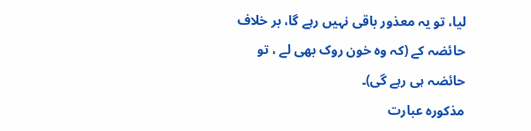لیا، تو یہ معذور باقی نہیں رہے گا، بر خلاف حائضہ کے (کہ وہ خون روک بھی لے ، تو حائضہ ہی رہے گی)۔
مذکورہ عبارت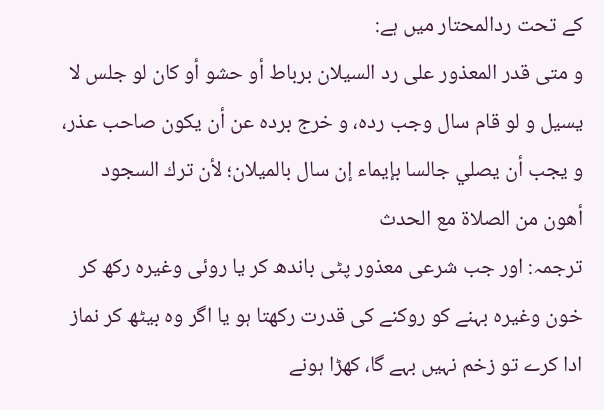کے تحت ردالمحتار میں ہے:
و متى قدر المعذور على رد السيلان برباط أو حشو أو كان لو جلس لا يسيل و لو قام سال وجب رده، و خرج برده عن أن يكون صاحب عذر، و يجب أن يصلي جالسا بإيماء إن سال بالميلان؛ لأن ترك السجود أهون من الصلاة مع الحدث
ترجمہ: اور جب شرعی معذور پٹی باندھ کر یا روئی وغیرہ رکھ کر خون وغیرہ بہنے کو روکنے کی قدرت رکھتا ہو یا اگر وہ بیٹھ کر نماز ادا کرے تو زخم نہیں بہے گا، کھڑا ہونے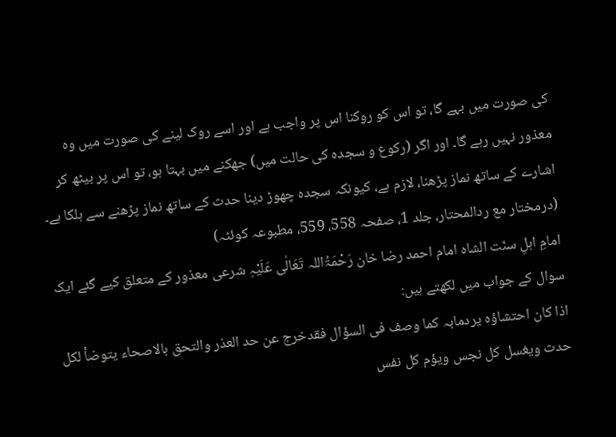کی صورت میں بہے گا، تو اس کو روکنا اس پر واجب ہے اور اسے روک لینے کی صورت میں وہ معذور نہیں رہے گا۔ اور اگر (رکوع و سجدہ کی حالت میں) جھکنے میں بہتا ہو، تو اس پر بیٹھ کر اشارے کے ساتھ نماز پڑھنا، لازم ہے، کیونکہ سجدہ چھوڑ دینا حدث کے ساتھ نماز پڑھنے سے ہلکا ہے۔ (درمختار مع ردالمحتار، جلد 1، صفحہ 558، 559، مطبوعہ کوئٹہ)
امامِ اہلِ سنّت الشاہ امام احمد رضا خان رَحْمَۃُاللہ تَعَالٰی عَلَیْہِ شرعی معذور کے متعلق کیے گئے ایک سوال کے جواب میں لکھتے ہیں:
اذا کان احتشاؤہ یردمابہ کما وصف فی السؤال فقدخرج عن حد العذر والتحق بالاصحاء یتوضأ لکل حدث ویغسل کل نجس ویؤم کل نفس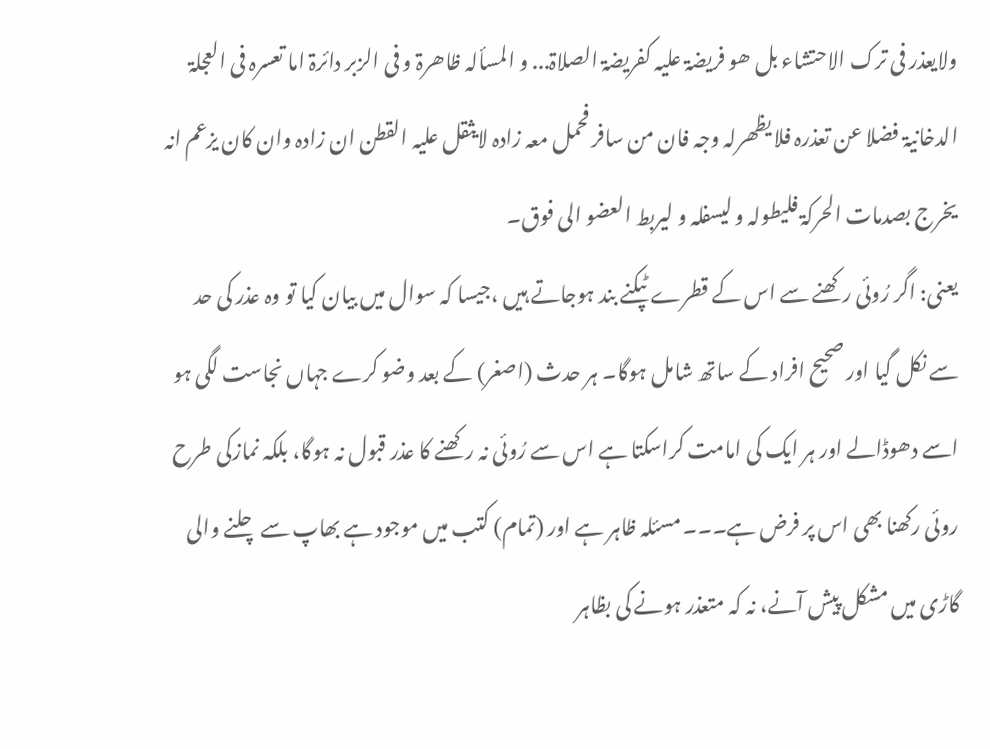ولایعذر فی ترک الاحتشاء بل ھو فریضۃ علیہ کفریضۃ الصلاۃ... و المسألہ ظاھرۃ و فی الزبر دائرۃ اما تعسرہ فی العجلۃ الدخانیۃ فضلا عن تعذرہ فلا یظھرلہ وجہ فان من سافر فحمل معہ زادہ لایثقل علیہ القطن ان زادہ وان کان یزعم انہ یخرج بصدمات الحرکۃ فلیطولہ و لیسفلہ و لیربط العضو الی فوق۔
یعنی: اگر رُوئی رکھنے سے اس کے قطرے ٹپکنے بند ہوجاتے ہیں ،جیسا کہ سوال میں بیان کیا تو وہ عذر کی حد سے نکل گیا اور صحیح افراد کے ساتھ شامل ہوگا۔ ہر حدث (اصغر) کے بعد وضو کرے جہاں نجاست لگی ہو اسے دھوڈالے اور ہر ایک کی امامت کراسکتا ہے اس سے رُوئی نہ رکھنے کا عذر قبول نہ ہوگا، بلکہ نمازکی طرح روئی رکھنا بھی اس پر فرض ہے۔۔۔ مسئلہ ظاہر ہے اور (تمام) کتب میں موجود ہے بھاپ سے چلنے والی گاڑی میں مشکل پیش آنے، نہ کہ متعذر ہونے کی بظاہر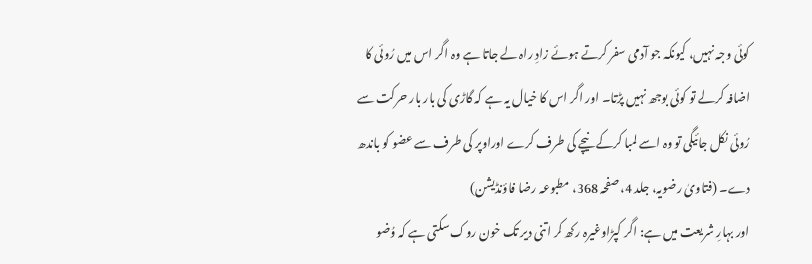کوئی وجہ نہیں، کیونکہ جو آدمی سفر کرتے ہوئے زادِ راہ لے جاتا ہے وہ اگر اس میں رُوئی کا اضافہ کرلے تو کوئی بوجھ نہیں پڑتا۔ اور اگر اس کا خیال یہ ہے کہ گاڑی کی بار بار حرکت سے رُوئی نکل جائیگی تو وہ اسے لمبا کرکے نیچے کی طرف کرے اوراوپر کی طرف سے عضو کو باندھ دے۔ (فتاویٰ رضویہ، جلد 4، صفحہ 368، مطبوعہ رضا فاؤنڈیشن)
اور بہارِ شریعت میں ہے: اگر کپڑاوغیرہ رکھ کر اتنی دیر تک خون روک سکتی ہے کہ وُضو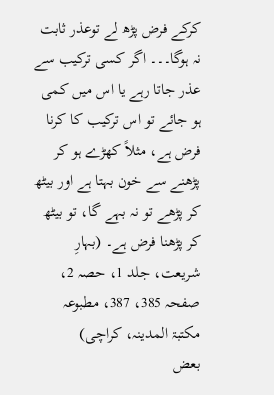کرکے فرض پڑھ لے توعذر ثابت نہ ہوگا۔۔۔ اگر کسی ترکیب سے عذر جاتا رہے یا اس میں کمی ہو جائے تو اس ترکیب کا کرنا فرض ہے، مثلاً کھڑے ہو کر پڑھنے سے خون بہتا ہے اور بیٹھ کر پڑھے تو نہ بہے گا، تو بیٹھ کر پڑھنا فرض ہے۔ (بہارِ شریعت، جلد 1، حصہ 2، صفحہ 385، 387، مطبوعہ مکتبۃ المدینہ، کراچی)
بعض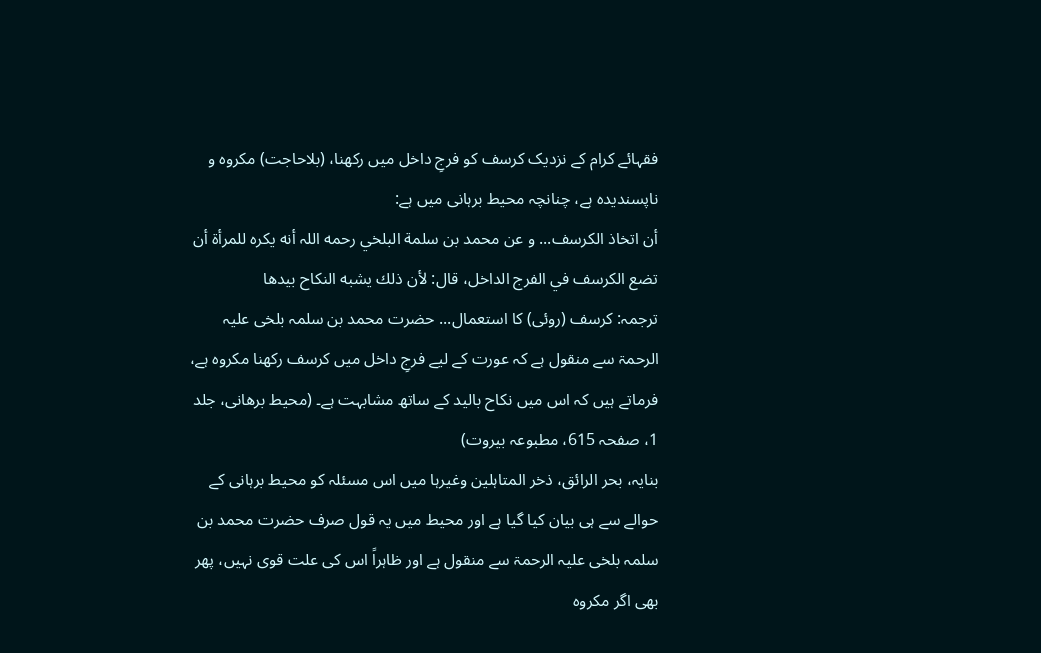فقہائے کرام کے نزدیک کرسف کو فرجِ داخل میں رکھنا، (بلاحاجت) مکروہ و ناپسندیدہ ہے، چنانچہ محیط برہانی میں ہے:
أن اتخاذ الكرسف... و عن محمد بن سلمة البلخي رحمه اللہ أنه يكره للمرأة أن تضع الكرسف في الفرج الداخل، قال: لأن ذلك يشبه النكاح بيدها
ترجمہ: کرسف (روئی) كا استعمال... حضرت محمد بن سلمہ بلخی علیہ الرحمۃ سے منقول ہے کہ عورت کے لیے فرجِ داخل میں کرسف رکھنا مکروہ ہے، فرماتے ہیں کہ اس میں نکاح بالید کے ساتھ مشابہت ہے۔ (محیط برھانی، جلد 1، صفحہ 615، مطبوعہ بیروت)
بنایہ، بحر الرائق، ذخر المتاہلین وغیرہا میں اس مسئلہ کو محیط برہانی کے حوالے سے ہی بیان کیا گیا ہے اور محیط میں یہ قول صرف حضرت محمد بن سلمہ بلخی علیہ الرحمۃ سے منقول ہے اور ظاہراً اس کی علت قوی نہیں، پھر بھی اگر مکروہ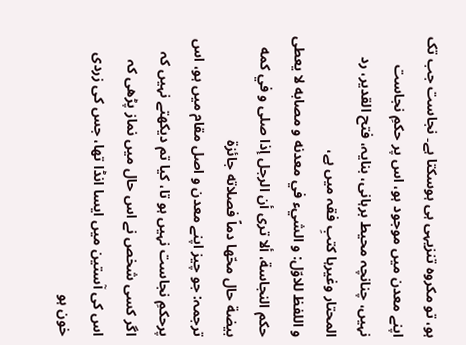ہو، تو مکروہ تنزیہی ہی ہوسکتا ہے۔ نجاست جب تک اپنے معدن میں موجود ہو، اس پر حکمِ نجاست نہیں، چنانچہ محیط برہانی، بنایہ، فتح القدیر، رد المحتار وغیرہا کتبِ فقہ میں ہے،
و اللفظ للاوّل: و الشيء في معدنه و مصابه لا يعطى حكم النجاسة، ألا ترى أن الرجل إذا صلى و في كمه بيضة حال محّها دماً فصلاته جائزة
ترجمہ: جو چیز اپنے معدن و اصل مقام میں ہو، اس پرحکمِ نجاست نہیں ہو تا، کیا تم دیکھتے نہیں کہ اگر کسی شخص نے اس حال میں نماز پڑھی کہ اس کی آستین میں ایسا انڈا تھا، جس کی زردی خون ہو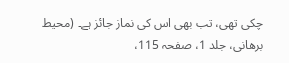چکی تھی، تب بھی اس کی نماز جائز ہے۔ (محیط برھانی، جلد 1، صفحہ 115،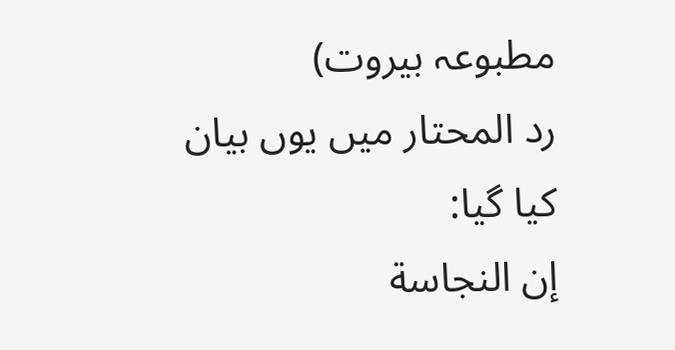مطبوعہ بیروت)
رد المحتار میں یوں بیان کیا گیا:
إن النجاسة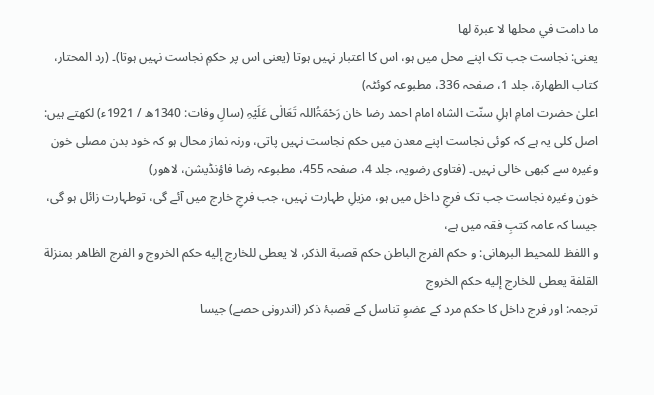ما دامت في محلها لا عبرة لها
یعنی: نجاست جب تک اپنے محل میں ہو، اس کا اعتبار نہیں ہوتا (یعنی اس پر حکمِ نجاست نہیں ہوتا)۔ (رد المحتار، کتاب الطھارۃ، جلد 1، صفحہ 336، مطبوعہ کوئٹہ)
اعلیٰ حضرت امامِ اہلِ سنّت الشاہ امام احمد رضا خان رَحْمَۃُاللہ تَعَالٰی عَلَیْہِ (سالِ وفات: 1340ھ / 1921ء) لکھتے ہیں: اصل کلی یہ ہے کہ کوئی نجاست اپنے معدن میں حکم نجاست نہیں پاتی، ورنہ نماز محال ہو کہ خود بدن مصلی خون وغیرہ سے کبھی خالی نہیں۔ (فتاوی رضویہ، جلد 4، صفحہ 455، مطبوعہ رضا فاؤنڈیشن، لاھور)
خون وغیرہ نجاست جب تک فرجِ داخل میں ہو، مزیلِ طہارت نہیں، جب فرجِ خارج میں آئے گی، توطہارت زائل ہو گی، جیسا کہ عامہ کتبِ فقہ میں ہے،
و اللفظ للمحیط البرھانی: و حكم الفرج الباطن حكم قصبة الذكر، لا يعطى للخارج إليه حكم الخروج و الفرج الظاهر بمنزلة القلفة يعطى للخارج إليه حكم الخروج
ترجمہ: اور فرج داخل کا حکم مرد کے عضوِ تناسل کے قصبۂ ذکر (اندرونی حصے) جیسا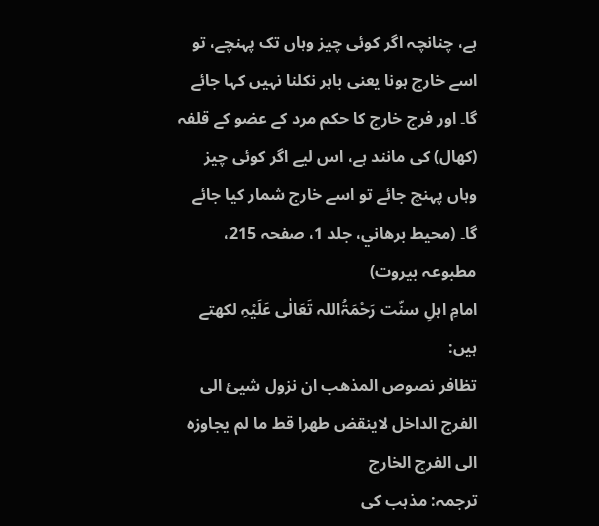ہے، چنانچہ اگر کوئی چیز وہاں تک پہنچے، تو اسے خارج ہونا یعنی باہر نکلنا نہیں کہا جائے گا۔ اور فرج خارج کا حکم مرد کے عضو کے قلفہ (کھال) کی مانند ہے، اس لیے اگر کوئی چیز وہاں پہنچ جائے تو اسے خارج شمار کیا جائے گا۔ (محيط برهاني، جلد 1، صفحہ 215، مطبوعہ بیروت)
امامِ اہلِ سنّت رَحْمَۃُاللہ تَعَالٰی عَلَیْہِ لکھتے ہیں:
تظافر نصوص المذھب ان نزول شیئ الی الفرج الداخل لاینقض طھرا قط ما لم یجاوزہ الی الفرج الخارج
ترجمہ: مذہب کی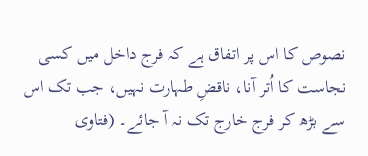نصوص کا اس پر اتفاق ہے کہ فرج داخل میں کسی نجاست کا اُتر آنا، ناقضِ طہارت نہیں، جب تک اس سے بڑھ کر فرج خارج تک نہ آ جائے۔ (فتاوی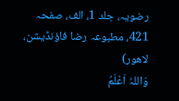رضویہ، جلد 1، الف، صفحہ 421، مطبوعہ رضا فاؤنڈیشن، لاھور)
وَاللہُ اَعْلَمُ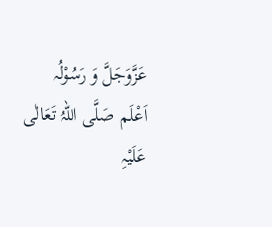عَزَّوَجَلَّ وَ رَسُوْلُہ اَعْلَم صَلَّی اللہُ تَعَالٰی عَلَیْہِ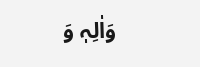وَاٰلِہٖ وَ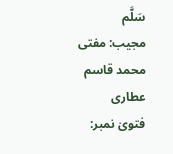سَلَّم
مجیب: مفتی محمد قاسم عطاری
فتویٰ نمبر: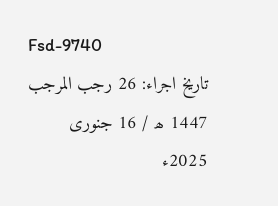Fsd-9740
تاریخ اجراء: 26 رجب المرجب 1447 ھ / 16 جنوری 2025ء